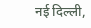नई दिल्ली,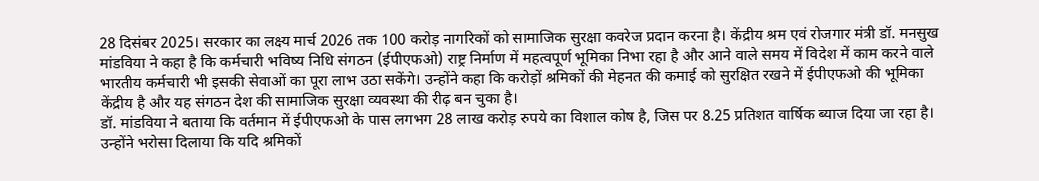28 दिसंबर 2025। सरकार का लक्ष्य मार्च 2026 तक 100 करोड़ नागरिकों को सामाजिक सुरक्षा कवरेज प्रदान करना है। केंद्रीय श्रम एवं रोजगार मंत्री डॉ. मनसुख मांडविया ने कहा है कि कर्मचारी भविष्य निधि संगठन (ईपीएफओ) राष्ट्र निर्माण में महत्वपूर्ण भूमिका निभा रहा है और आने वाले समय में विदेश में काम करने वाले भारतीय कर्मचारी भी इसकी सेवाओं का पूरा लाभ उठा सकेंगे। उन्होंने कहा कि करोड़ों श्रमिकों की मेहनत की कमाई को सुरक्षित रखने में ईपीएफओ की भूमिका केंद्रीय है और यह संगठन देश की सामाजिक सुरक्षा व्यवस्था की रीढ़ बन चुका है।
डॉ. मांडविया ने बताया कि वर्तमान में ईपीएफओ के पास लगभग 28 लाख करोड़ रुपये का विशाल कोष है, जिस पर 8.25 प्रतिशत वार्षिक ब्याज दिया जा रहा है। उन्होंने भरोसा दिलाया कि यदि श्रमिकों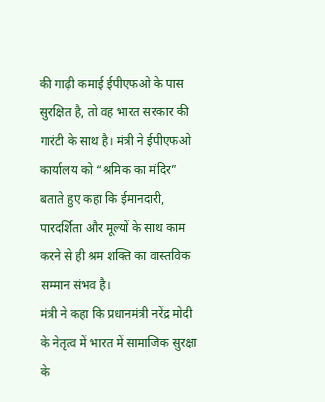की गाढ़ी कमाई ईपीएफओ के पास सुरक्षित है, तो वह भारत सरकार की गारंटी के साथ है। मंत्री ने ईपीएफओ कार्यालय को “श्रमिक का मंदिर” बताते हुए कहा कि ईमानदारी, पारदर्शिता और मूल्यों के साथ काम करने से ही श्रम शक्ति का वास्तविक सम्मान संभव है।
मंत्री ने कहा कि प्रधानमंत्री नरेंद्र मोदी के नेतृत्व में भारत में सामाजिक सुरक्षा के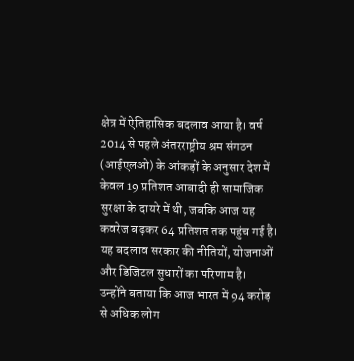क्षेत्र में ऐतिहासिक बदलाव आया है। वर्ष 2014 से पहले अंतरराष्ट्रीय श्रम संगठन (आईएलओ) के आंकड़ों के अनुसार देश में केवल 19 प्रतिशत आबादी ही सामाजिक सुरक्षा के दायरे में थी, जबकि आज यह कवरेज बढ़कर 64 प्रतिशत तक पहुंच गई है। यह बदलाव सरकार की नीतियों, योजनाओं और डिजिटल सुधारों का परिणाम है।
उन्होंने बताया कि आज भारत में 94 करोड़ से अधिक लोग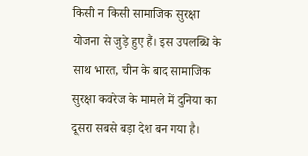किसी न किसी सामाजिक सुरक्षा योजना से जुड़े हुए हैं। इस उपलब्धि के साथ भारत, चीन के बाद सामाजिक सुरक्षा कवरेज के मामले में दुनिया का दूसरा सबसे बड़ा देश बन गया है।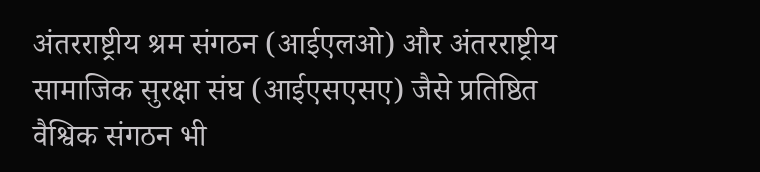अंतरराष्ट्रीय श्रम संगठन (आईएलओ) और अंतरराष्ट्रीय सामाजिक सुरक्षा संघ (आईएसएसए) जैसे प्रतिष्ठित वैश्विक संगठन भी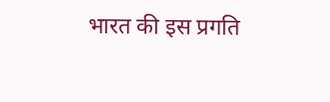भारत की इस प्रगति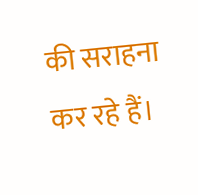की सराहना कर रहे हैं।